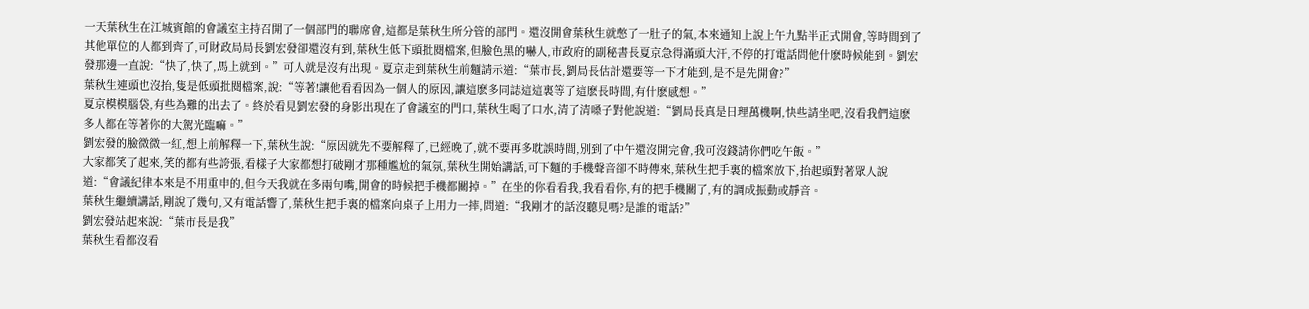一天葉秋生在江城賓館的會議室主持召開了一個部門的聯席會,這都是葉秋生所分管的部門。還沒開會葉秋生就憋了一肚子的氣,本來通知上說上午九點半正式開會,等時間到了其他單位的人都到齊了,可財政局局長劉宏發卻還沒有到,葉秋生低下頭批閱檔案,但臉色黑的嚇人,市政府的副秘書長夏京急得滿頭大汗,不停的打電話問他什麽時候能到。劉宏發那邊一直說:“快了,快了,馬上就到。”可人就是沒有出現。夏京走到葉秋生前麵請示道:“葉市長,劉局長估計還要等一下才能到,是不是先開會?”
葉秋生連頭也沒抬,隻是低頭批閱檔案,說:“等著!讓他看看因為一個人的原因,讓這麽多同誌這這裏等了這麽長時間,有什麽感想。”
夏京模模腦袋,有些為難的出去了。終於看見劉宏發的身影出現在了會議室的門口,葉秋生喝了口水,清了清嗓子對他說道:“劉局長真是日理萬機啊,快些請坐吧,沒看我們這麽多人都在等著你的大駕光臨嘛。”
劉宏發的臉微微一紅,想上前解釋一下,葉秋生說:“原因就先不要解釋了,已經晚了,就不要再多耽誤時間,別到了中午還沒開完會,我可沒錢請你們吃午飯。”
大家都笑了起來,笑的都有些誇張,看樣子大家都想打破剛才那種尷尬的氣氛,葉秋生開始講話,可下麵的手機聲音卻不時傳來,葉秋生把手裏的檔案放下,抬起頭對著眾人說道:“會議紀律本來是不用重申的,但今天我就在多兩句嘴,開會的時候把手機都關掉。”在坐的你看看我,我看看你,有的把手機關了,有的調成振動或靜音。
葉秋生繼續講話,剛說了幾句,又有電話響了,葉秋生把手裏的檔案向桌子上用力一摔,問道:“我剛才的話沒聽見嗎?是誰的電話?”
劉宏發站起來說:“葉市長是我”
葉秋生看都沒看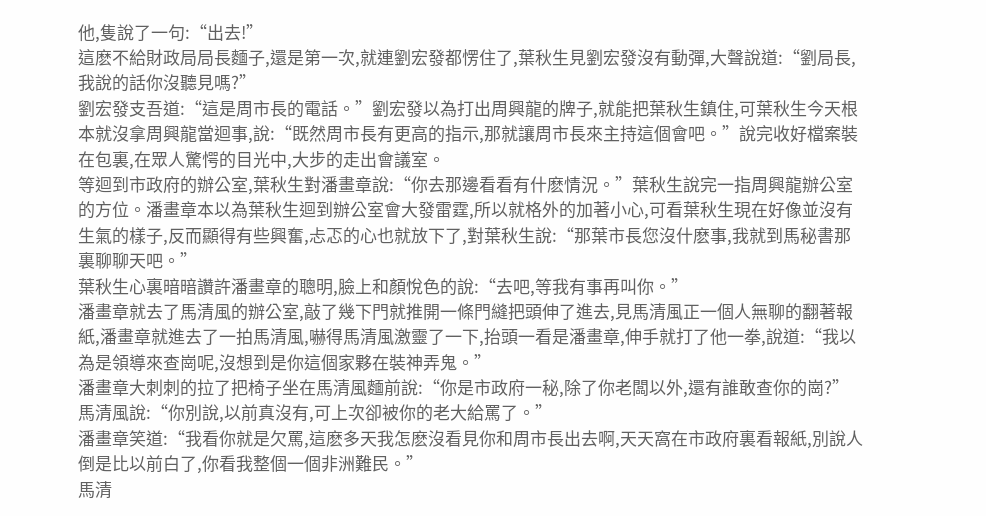他,隻說了一句:“出去!”
這麽不給財政局局長麵子,還是第一次,就連劉宏發都愣住了,葉秋生見劉宏發沒有動彈,大聲說道:“劉局長,我說的話你沒聽見嗎?”
劉宏發支吾道:“這是周市長的電話。”劉宏發以為打出周興龍的牌子,就能把葉秋生鎮住,可葉秋生今天根本就沒拿周興龍當迴事,說:“既然周市長有更高的指示,那就讓周市長來主持這個會吧。”說完收好檔案裝在包裏,在眾人驚愕的目光中,大步的走出會議室。
等迴到市政府的辦公室,葉秋生對潘畫章說:“你去那邊看看有什麽情況。”葉秋生說完一指周興龍辦公室的方位。潘畫章本以為葉秋生迴到辦公室會大發雷霆,所以就格外的加著小心,可看葉秋生現在好像並沒有生氣的樣子,反而顯得有些興奮,忐忑的心也就放下了,對葉秋生說:“那葉市長您沒什麽事,我就到馬秘書那裏聊聊天吧。”
葉秋生心裏暗暗讚許潘畫章的聰明,臉上和顏悅色的說:“去吧,等我有事再叫你。”
潘畫章就去了馬清風的辦公室,敲了幾下門就推開一條門縫把頭伸了進去,見馬清風正一個人無聊的翻著報紙,潘畫章就進去了一拍馬清風,嚇得馬清風激靈了一下,抬頭一看是潘畫章,伸手就打了他一拳,說道:“我以為是領導來查崗呢,沒想到是你這個家夥在裝神弄鬼。”
潘畫章大刺刺的拉了把椅子坐在馬清風麵前說:“你是市政府一秘,除了你老闆以外,還有誰敢查你的崗?”
馬清風說:“你別說,以前真沒有,可上次卻被你的老大給罵了。”
潘畫章笑道:“我看你就是欠罵,這麽多天我怎麽沒看見你和周市長出去啊,天天窩在市政府裏看報紙,別說人倒是比以前白了,你看我整個一個非洲難民。”
馬清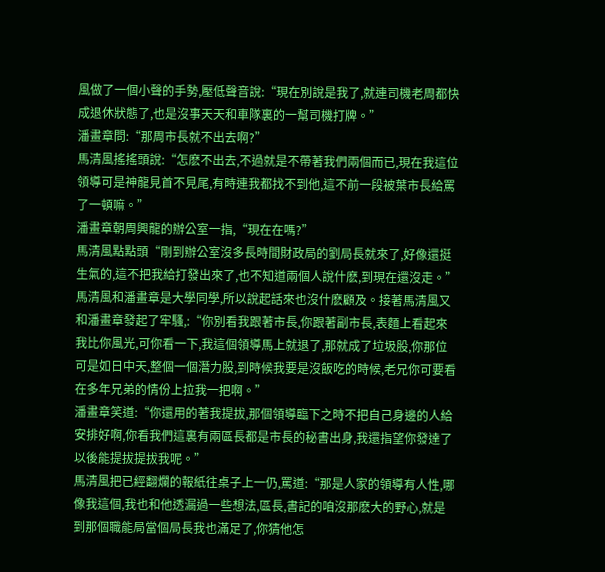風做了一個小聲的手勢,壓低聲音說:“現在別說是我了,就連司機老周都快成退休狀態了,也是沒事天天和車隊裏的一幫司機打牌。”
潘畫章問:“那周市長就不出去啊?”
馬清風搖搖頭說:“怎麽不出去,不過就是不帶著我們兩個而已,現在我這位領導可是神龍見首不見尾,有時連我都找不到他,這不前一段被葉市長給罵了一頓嘛。”
潘畫章朝周興龍的辦公室一指,“現在在嗎?”
馬清風點點頭“剛到辦公室沒多長時間財政局的劉局長就來了,好像還挺生氣的,這不把我給打發出來了,也不知道兩個人說什麽,到現在還沒走。”馬清風和潘畫章是大學同學,所以說起話來也沒什麽顧及。接著馬清風又和潘畫章發起了牢騷,:“你別看我跟著市長,你跟著副市長,表麵上看起來我比你風光,可你看一下,我這個領導馬上就退了,那就成了垃圾股,你那位可是如日中天,整個一個潛力股,到時候我要是沒飯吃的時候,老兄你可要看在多年兄弟的情份上拉我一把啊。”
潘畫章笑道:“你還用的著我提拔,那個領導臨下之時不把自己身邊的人給安排好啊,你看我們這裏有兩區長都是市長的秘書出身,我還指望你發達了以後能提拔提拔我呢。”
馬清風把已經翻爛的報紙往桌子上一仍,罵道:“那是人家的領導有人性,哪像我這個,我也和他透漏過一些想法,區長,書記的咱沒那麽大的野心,就是到那個職能局當個局長我也滿足了,你猜他怎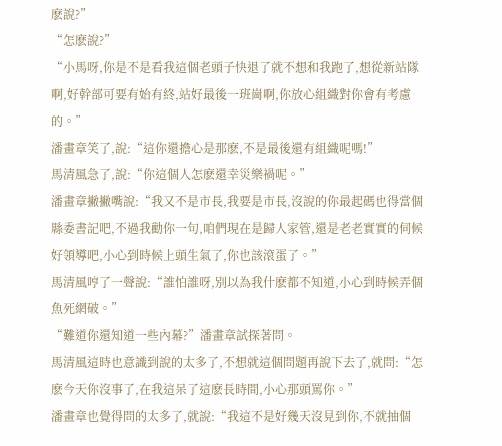麽說?”
“怎麽說?”
“小馬呀,你是不是看我這個老頭子快退了就不想和我跑了,想從新站隊啊,好幹部可要有始有終,站好最後一班崗啊,你放心組織對你會有考慮的。”
潘畫章笑了,說:“這你還擔心是那麽,不是最後還有組織呢嗎!”
馬清風急了,說:“你這個人怎麽還幸災樂禍呢。”
潘畫章撇撇嘴說:“我又不是市長,我要是市長,沒說的你最起碼也得當個縣委書記吧,不過我勸你一句,咱們現在是歸人家管,還是老老實實的伺候好領導吧,小心到時候上頭生氣了,你也該滾蛋了。”
馬清風哼了一聲說:“誰怕誰呀,別以為我什麽都不知道,小心到時候弄個魚死網破。”
“難道你還知道一些內幕?”潘畫章試探著問。
馬清風這時也意識到說的太多了,不想就這個問題再說下去了,就問:“怎麽今天你沒事了,在我這呆了這麽長時間,小心那頭罵你。”
潘畫章也覺得問的太多了,就說:“我這不是好幾天沒見到你,不就抽個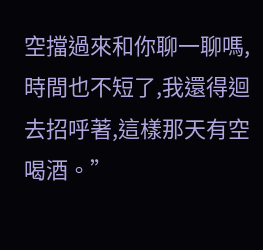空擋過來和你聊一聊嗎,時間也不短了,我還得迴去招呼著,這樣那天有空喝酒。”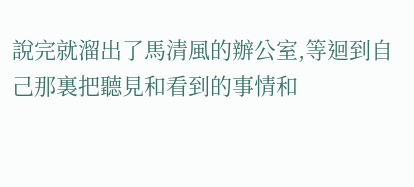說完就溜出了馬清風的辦公室,等迴到自己那裏把聽見和看到的事情和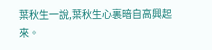葉秋生一說,葉秋生心裏暗自高興起來。